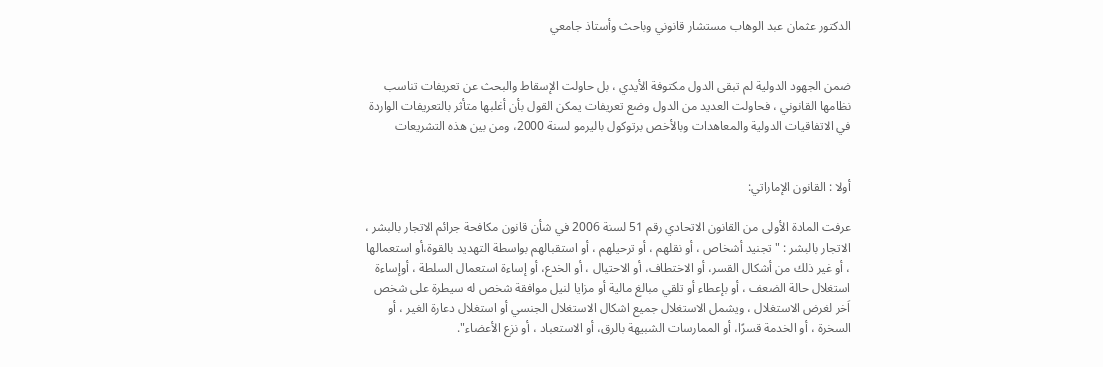الدكتور عثمان عبد الوهاب مستشار قانوني وباحث وأستاذ جامعي


ضمن الجهود الدولية لم تبقى الدول مكتوفة الأيدي ، بل حاولت الإسقاط والبحث عن تعريفات تناسب نظامها القانوني ، فحاولت العديد من الدول وضع تعريفات يمكن القول بأن أغلبها متأثر بالتعريفات الواردة في الاتفاقيات الدولية والمعاهدات وبالأخص برتوكول باليرمو لسنة 2000، ومن بين هذه التشريعات


أولا : القانون الإماراتي:

عرفت المادة الأولى من القانون الاتحادي رقم 51 لسنة 2006 في شأن قانون مكافحة جرائم الاتجار بالبشر ، الاتجار بالبشر : " تجنيد أشخاص ، أو نقلهم ، أو ترحيلهم ، أو استقبالهم بواسطة التهديد بالقوة،أو استعمالها ، أو غير ذلك من أشكال القسر، أو الاختطاف، أو الاحتيال ، أو الخدع، أو إساءة استعمال السلطة ، أوإساءة استغلال حالة الضعف ، أو بإعطاء أو تلقي مبالغ مالية أو مزايا لنيل موافقة شخص له سيطرة على شخص اَخر لغرض الاستغلال ، ويشمل الاستغلال جميع اشكال الاستغلال الجنسي أو استغلال دعارة الغير ، أو السخرة ، أو الخدمة قسرًا، أو الممارسات الشبيهة بالرق، أو الاستعباد ، أو نزع الأعضاء".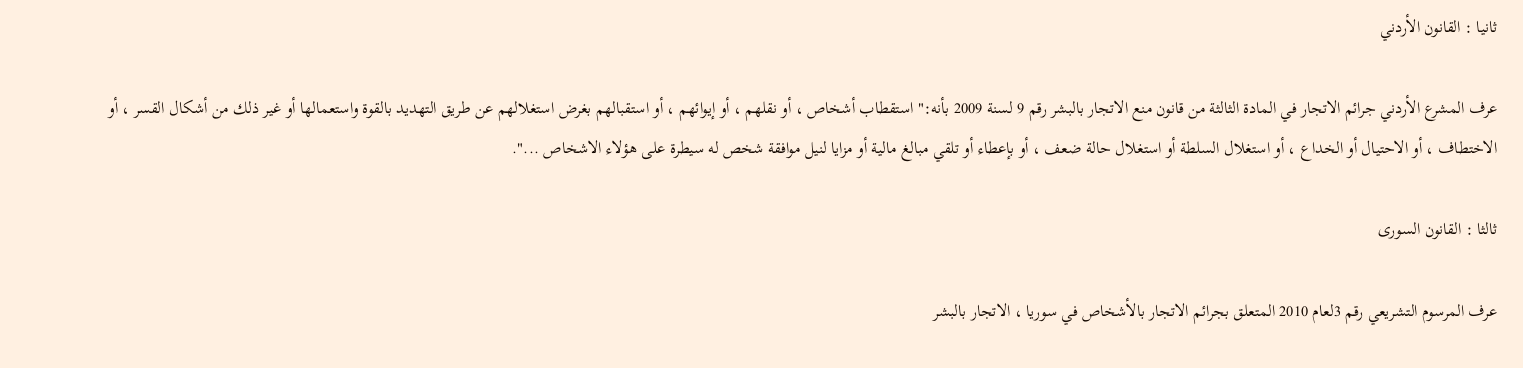ثانيا : القانون الأردني

عرف المشرع الأردني جرائم الاتجار في المادة الثالثة من قانون منع الاتجار بالبشر رقم 9 لسنة 2009 بأنه:" استقطاب أشخاص ، أو نقلهم ، أو إيوائهم ، أو استقبالهم بغرض استغلالهم عن طريق التهديد بالقوة واستعمالها أو غير ذلك من أشكال القسر ، أو الاختطاف ، أو الاحتيال أو الخداع ، أو استغلال السلطة أو استغلال حالة ضعف ، أو بإعطاء أو تلقي مبالغ مالية أو مزايا لنيل موافقة شخص له سيطرة على هؤلاء الاشخاص ...".

ثالثا : القانون السورى

عرف المرسوم التشريعي رقم 3لعام 2010 المتعلق بجرائم الاتجار بالأشخاص في سوريا ، الاتجار بالبشر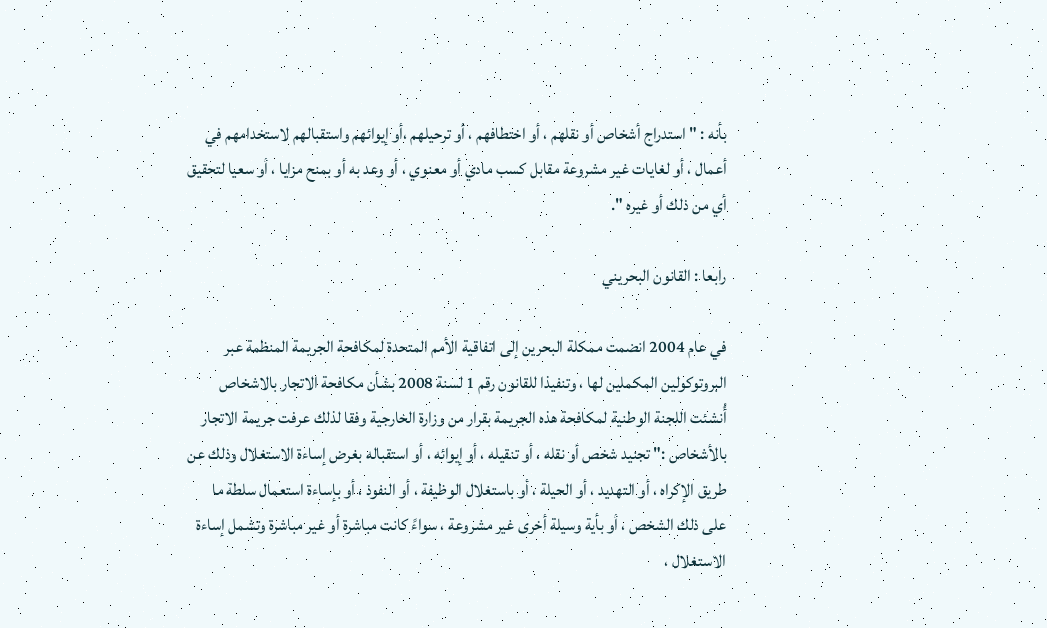بأنه : " استدراج أشخاص أو نقلهم ، أو اختطافهم ، أو ترحيلهم ،أو إيوائهم واستقبالهم لاستخدامهم في أعمال ، أو لغايات غير مشروعة مقابل كسب مادي أو معنوي ، أو وعد به أو بمنح مزايا ، أو سعيا لتحقيق أي من ذلك أو غيره ".

رابعا : القانون البحريني

في عام 2004 انضمت ممكلة البحرين إلى اتفاقية الأمم المتحدة لمكافحة الجريمة المنظمة عبر البروتوكولين المكملين لها ، وتنفيذا للقانون رقم 1 لسنة 2008 بشأن مكافحة الاتجار بالاشخاص أُنشئت اللجنة الوطنية لمكافحة هذه الجريمة بقرار من وزارة الخارجية وفقا لذلك عرفت جريمة الاتجار بالأشخاص :" تجنيد شخص أو نقله ، أو تنقيله ، أو إيوائه ، أو استقباله بغرض إساءة الاستغلال وذلك عن طريق الإكراه ، أو التهديد ، أو الحيلة ، أو باستغلال الوظيفة ، أو النفوذ ، أو بإساءة استعمال سلطة ما على ذلك الشخص ، أو بأية وسيلة أخرى غير مشروعة ، سواءً كانت مباشرة أو غير مباشرة وتشمل إساءة الاستغلال ،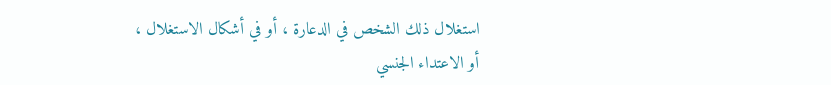استغلال ذلك الشخص في الدعارة ، أو في أشكال الاستغلال ، أو الاعتداء الجنسي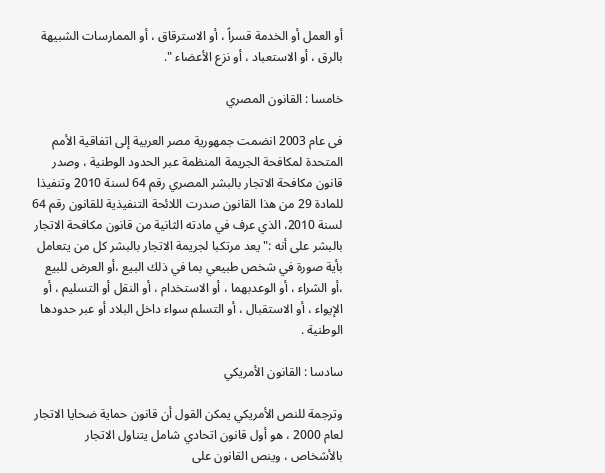أو العمل أو الخدمة قسراً ، أو الاسترقاق ، أو الممارسات الشبيهة بالرق ، أو الاستعباد ، أو نزع الأعضاء ".

خامسا : القانون المصري

فى عام 2003 انضمت جمهورية مصر العربية إلى اتفاقية الأمم المتحدة لمكافحة الجريمة المنظمة عبر الحدود الوطنية ، وصدر قانون مكافحة الاتجار بالبشر المصري رقم 64 لسنة 2010 وتنفيذا للمادة 29 من هذا القانون صدرت اللائحة التنفيذية للقانون رقم 64 لسنة 2010، الذي عرف في مادته الثانية من قانون مكافحة الاتجار بالبشر على أنه :" يعد مرتكبا لجريمة الاتجار بالبشر كل من يتعامل بأية صورة في شخص طبيعي بما في ذلك البيع ،أو العرض للبيع ،أو الشراء ، أو الوعدبهما ، أو الاستخدام ، أو النقل أو التسليم ، أو الإيواء ، أو الاستقبال ، أو التسلم سواء داخل البلاد أو عبر حدودها الوطنية .

سادسا : القانون الأمريكي

وترجمة للنص الأمريكي يمكن القول أن قانون حماية ضحايا الاتجار لعام 2000 ، هو أول قانون اتحادي شامل يتناول الاتجار بالأشخاص ، وينص القانون على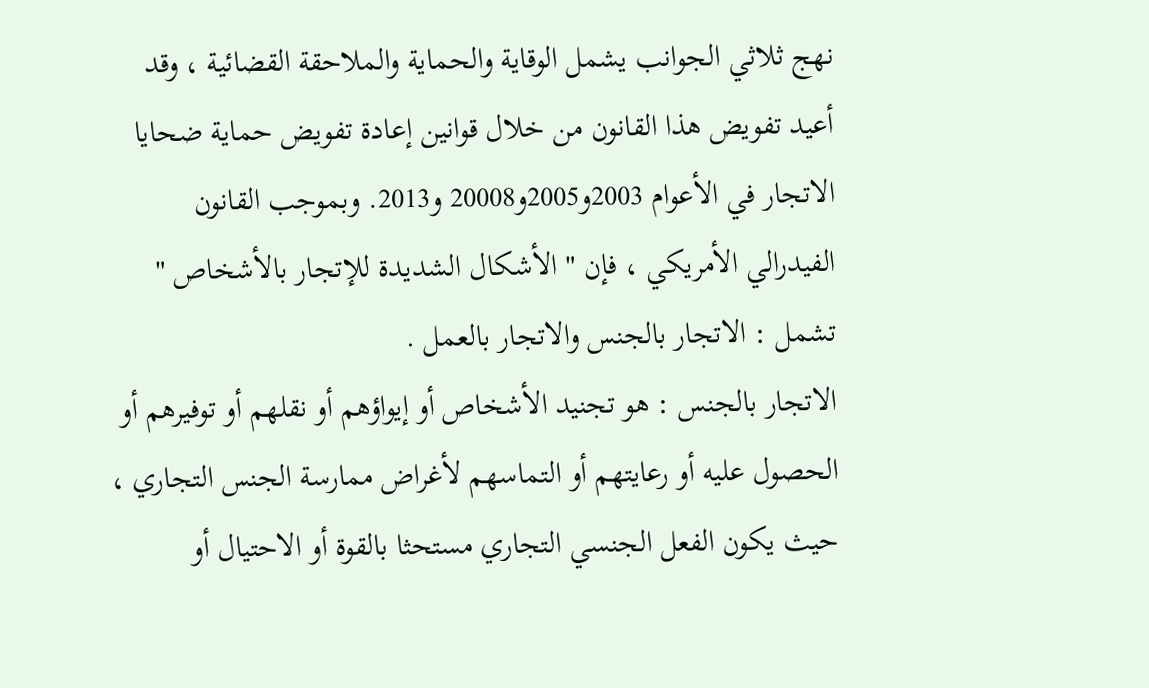نهج ثلاثي الجوانب يشمل الوقاية والحماية والملاحقة القضائية ، وقد أعيد تفويض هذا القانون من خلال قوانين إعادة تفويض حماية ضحايا الاتجار في الأعوام 2003و2005و20008 و2013. وبموجب القانون الفيدرالي الأمريكي ، فإن " الأشكال الشديدة للإتجار بالأشخاص " تشمل : الاتجار بالجنس والاتجار بالعمل .
الاتجار بالجنس : هو تجنيد الأشخاص أو إيواؤهم أو نقلهم أو توفيرهم أو الحصول عليه أو رعايتهم أو التماسهم لأغراض ممارسة الجنس التجاري ، حيث يكون الفعل الجنسي التجاري مستحثا بالقوة أو الاحتيال أو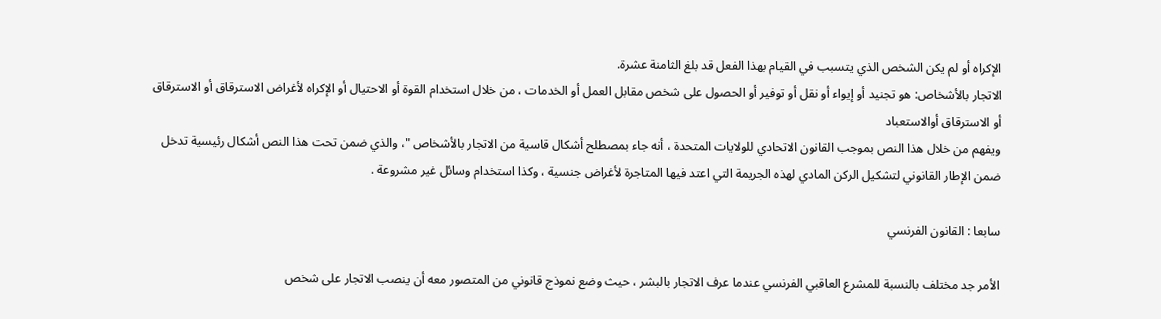الإكراه أو لم يكن الشخص الذي يتسبب في القيام بهذا الفعل قد بلغ الثامنة عشرة.
الاتجار بالأشخاص: هو تجنيد أو إيواء أو نقل أو توفير أو الحصول على شخص مقابل العمل أو الخدمات ، من خلال استخدام القوة أو الاحتيال أو الإكراه لأغراض الاسترقاق أو الاسترقاق أو الاسترقاق أوالاستعباد
ويفهم من خلال هذا النص بموجب القانون الاتحادي للولايات المتحدة ، أنه جاء بمصطلح أشكال قاسية من الاتجار بالأشخاص "، والذي ضمن تحت هذا النص أشكال رئيسية تدخل ضمن الإطار القانوني لتشكيل الركن المادي لهذه الجريمة التي اعتد فيها المتاجرة لأغراض جنسية ، وكذا استخدام وسائل غير مشروعة .

سابعا : القانون الفرنسي

الأمر جد مختلف بالنسبة للمشرع العاقبي الفرنسي عندما عرف الاتجار بالبشر ، حيث وضع نموذج قانوني من المتصور معه أن ينصب الاتجار على شخص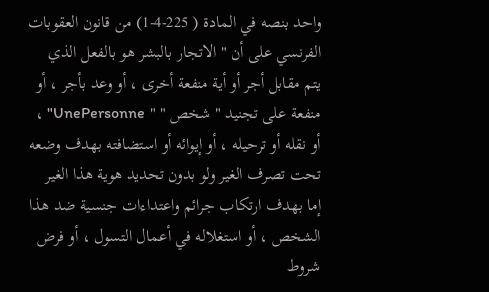واحد بنصه في المادة ( 225-4-1) من قانون العقوبات الفرنسي على أن " الاتجار بالبشر هو بالفعل الذي يتم مقابل أجر أو أية منفعة أخرى ، أو وعد بأجر ، أو منفعة على تجنيد " شخص " " UnePersonne" ، أو نقله أو ترحيله ، أو إيوائه أو استضافته بهدف وضعه تحت تصرف الغير ولو بدون تحديد هوية هذا الغير إما بهدف ارتكاب جرائم واعتداءات جنسية ضد هذا الشخص ، أو استغلاله في أعمال التسول ، أو فرض شروط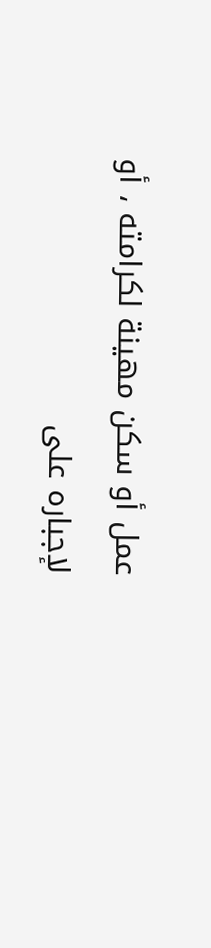عمل أو سكن مهينة لكرامته ، أو لإجباره على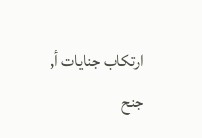ارتكاب جنايات أ, جنح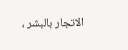الاتجار بالبشر ،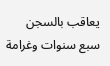يعاقب بالسجن سبع سنوات وغرامة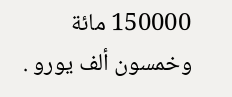150000 مائة وخمسون ألف يورو .